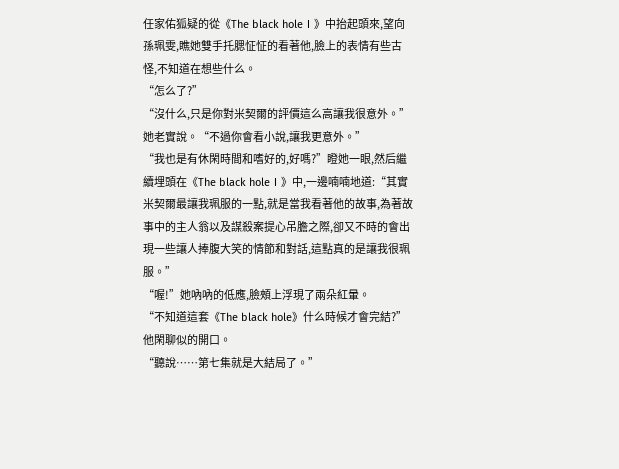任家佑狐疑的從《The black holeⅠ》中抬起頭來,望向孫珮雯,瞧她雙手托腮怔怔的看著他,臉上的表情有些古怪,不知道在想些什么。
“怎么了?”
“沒什么,只是你對米契爾的評價這么高讓我很意外。”她老實說。“不過你會看小說,讓我更意外。”
“我也是有休閑時間和嗜好的,好嗎?”瞪她一眼,然后繼續埋頭在《The black holeⅠ》中,一邊喃喃地道:“其實米契爾最讓我珮服的一點,就是當我看著他的故事,為著故事中的主人翁以及謀殺案提心吊膽之際,卻又不時的會出現一些讓人捧腹大笑的情節和對話,這點真的是讓我很珮服。”
“喔!”她吶吶的低應,臉頰上浮現了兩朵紅暈。
“不知道這套《The black hole》什么時候才會完結?”他閑聊似的開口。
“聽說……第七集就是大結局了。”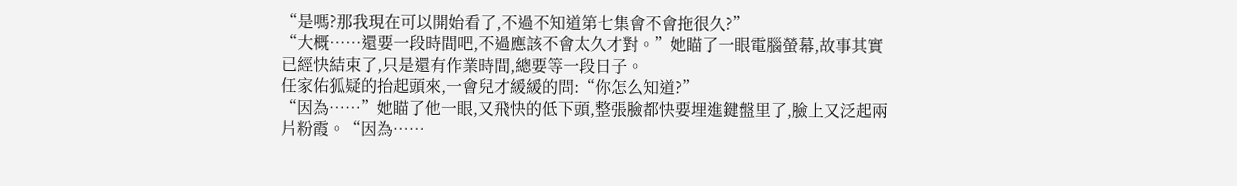“是嗎?那我現在可以開始看了,不過不知道第七集會不會拖很久?”
“大概……還要一段時間吧,不過應該不會太久才對。”她瞄了一眼電腦螢幕,故事其實已經快結束了,只是還有作業時間,總要等一段日子。
任家佑狐疑的抬起頭來,一會兒才緩緩的問:“你怎么知道?”
“因為……”她瞄了他一眼,又飛快的低下頭,整張臉都快要埋進鍵盤里了,臉上又泛起兩片粉霞。“因為……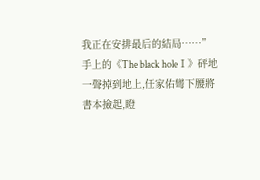我正在安排最后的結局……”
手上的《The black holeⅠ》砰地一聲掉到地上,任家佑彎下腰將書本撿起,瞪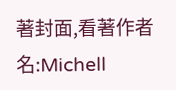著封面,看著作者名:Michell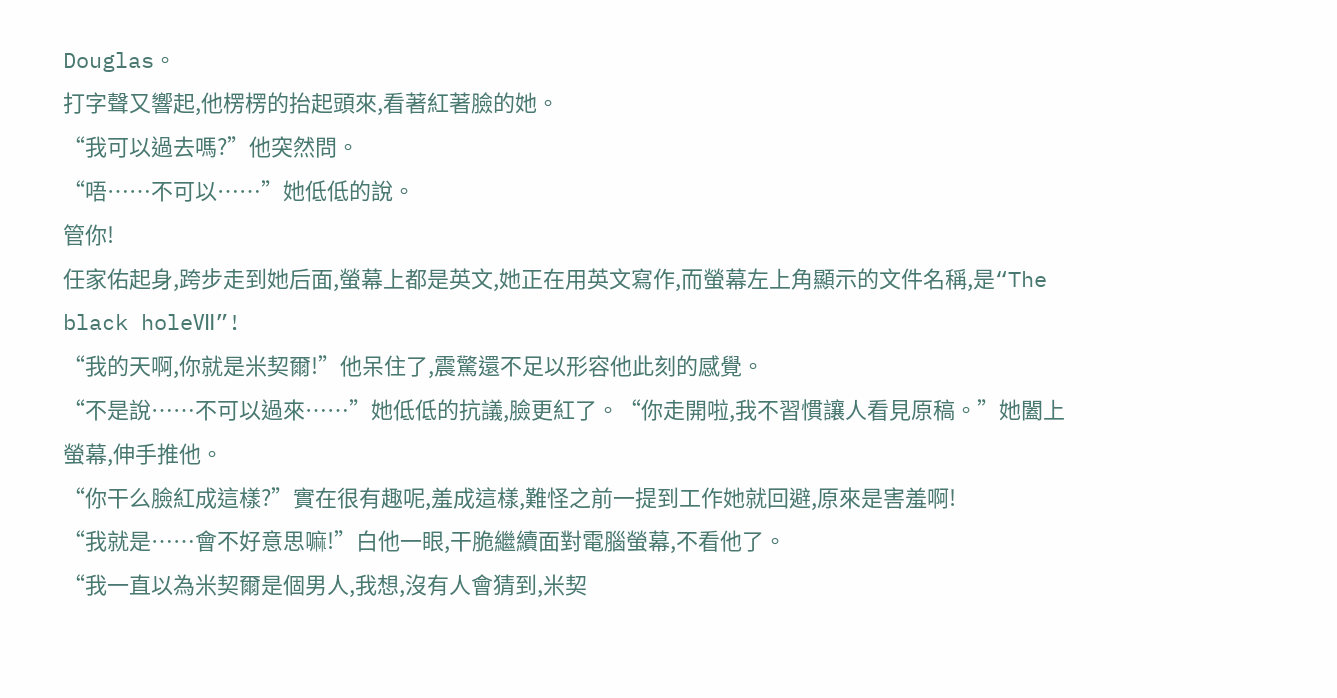Douglas。
打字聲又響起,他楞楞的抬起頭來,看著紅著臉的她。
“我可以過去嗎?”他突然問。
“唔……不可以……”她低低的說。
管你!
任家佑起身,跨步走到她后面,螢幕上都是英文,她正在用英文寫作,而螢幕左上角顯示的文件名稱,是“The black holeⅦ”!
“我的天啊,你就是米契爾!”他呆住了,震驚還不足以形容他此刻的感覺。
“不是說……不可以過來……”她低低的抗議,臉更紅了。“你走開啦,我不習慣讓人看見原稿。”她闔上螢幕,伸手推他。
“你干么臉紅成這樣?”實在很有趣呢,羞成這樣,難怪之前一提到工作她就回避,原來是害羞啊!
“我就是……會不好意思嘛!”白他一眼,干脆繼續面對電腦螢幕,不看他了。
“我一直以為米契爾是個男人,我想,沒有人會猜到,米契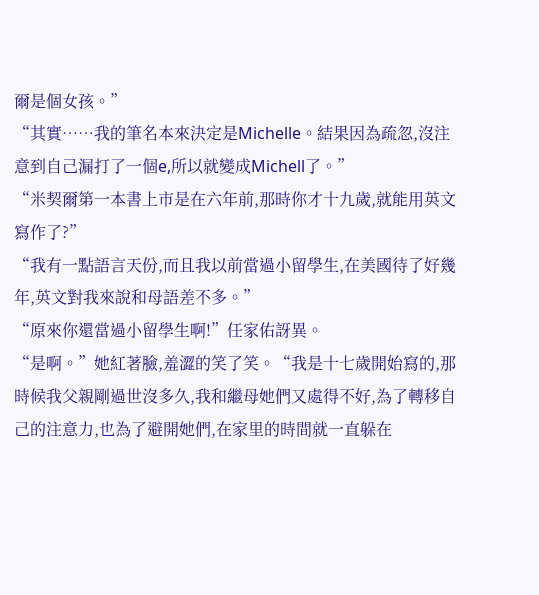爾是個女孩。”
“其實……我的筆名本來決定是Michelle。結果因為疏忽,沒注意到自己漏打了一個e,所以就變成Michell了。”
“米契爾第一本書上市是在六年前,那時你才十九歲,就能用英文寫作了?”
“我有一點語言天份,而且我以前當過小留學生,在美國待了好幾年,英文對我來說和母語差不多。”
“原來你還當過小留學生啊!”任家佑訝異。
“是啊。”她紅著臉,羞澀的笑了笑。“我是十七歲開始寫的,那時候我父親剛過世沒多久,我和繼母她們又處得不好,為了轉移自己的注意力,也為了避開她們,在家里的時間就一直躲在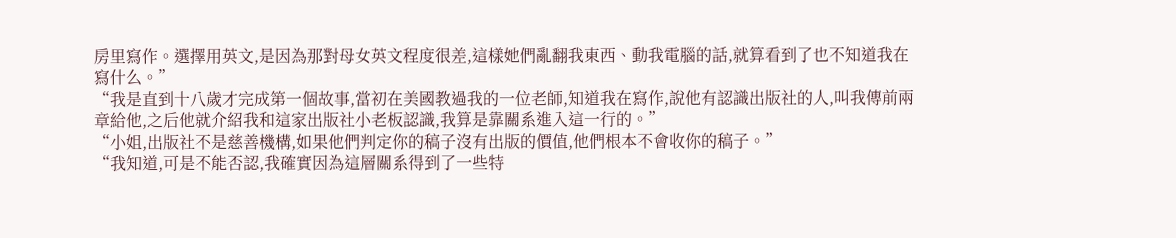房里寫作。選擇用英文,是因為那對母女英文程度很差,這樣她們亂翻我東西、動我電腦的話,就算看到了也不知道我在寫什么。”
“我是直到十八歲才完成第一個故事,當初在美國教過我的一位老師,知道我在寫作,說他有認識出版社的人,叫我傳前兩章給他,之后他就介紹我和這家出版社小老板認識,我算是靠關系進入這一行的。”
“小姐,出版社不是慈善機構,如果他們判定你的稿子沒有出版的價值,他們根本不會收你的稿子。”
“我知道,可是不能否認,我確實因為這層關系得到了一些特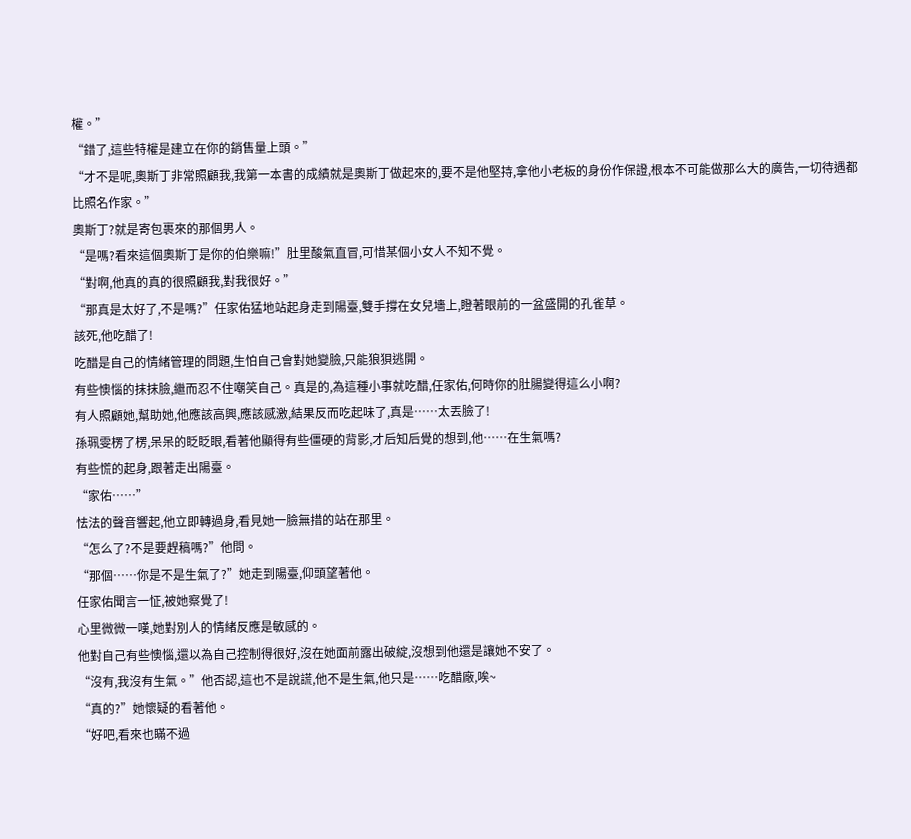權。”
“錯了,這些特權是建立在你的銷售量上頭。”
“才不是呢,奧斯丁非常照顧我,我第一本書的成績就是奧斯丁做起來的,要不是他堅持,拿他小老板的身份作保證,根本不可能做那么大的廣告,一切待遇都比照名作家。”
奧斯丁?就是寄包裹來的那個男人。
“是嗎?看來這個奧斯丁是你的伯樂嘛!”肚里酸氣直冒,可惜某個小女人不知不覺。
“對啊,他真的真的很照顧我,對我很好。”
“那真是太好了,不是嗎?”任家佑猛地站起身走到陽臺,雙手撐在女兒墻上,瞪著眼前的一盆盛開的孔雀草。
該死,他吃醋了!
吃醋是自己的情緒管理的問題,生怕自己會對她變臉,只能狼狽逃開。
有些懊惱的抹抹臉,繼而忍不住嘲笑自己。真是的,為這種小事就吃醋,任家佑,何時你的肚腸變得這么小啊?
有人照顧她,幫助她,他應該高興,應該感激,結果反而吃起味了,真是……太丟臉了!
孫珮雯楞了楞,呆呆的眨眨眼,看著他顯得有些僵硬的背影,才后知后覺的想到,他……在生氣嗎?
有些慌的起身,跟著走出陽臺。
“家佑……”
怯法的聲音響起,他立即轉過身,看見她一臉無措的站在那里。
“怎么了?不是要趕稿嗎?”他問。
“那個……你是不是生氣了?”她走到陽臺,仰頭望著他。
任家佑聞言一怔,被她察覺了!
心里微微一嘆,她對別人的情緒反應是敏感的。
他對自己有些懊惱,還以為自己控制得很好,沒在她面前露出破綻,沒想到他還是讓她不安了。
“沒有,我沒有生氣。”他否認,這也不是說謊,他不是生氣,他只是……吃醋廠,唉~
“真的?”她懷疑的看著他。
“好吧,看來也瞞不過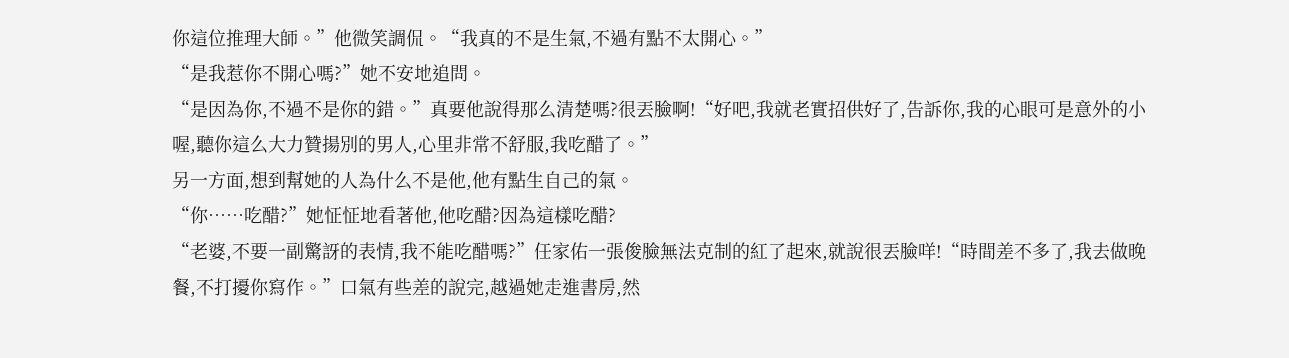你這位推理大師。”他微笑調侃。“我真的不是生氣,不過有點不太開心。”
“是我惹你不開心嗎?”她不安地追問。
“是因為你,不過不是你的錯。”真要他說得那么清楚嗎?很丟臉啊!“好吧,我就老實招供好了,告訴你,我的心眼可是意外的小喔,聽你這么大力贊揚別的男人,心里非常不舒服,我吃醋了。”
另一方面,想到幫她的人為什么不是他,他有點生自己的氣。
“你……吃醋?”她怔怔地看著他,他吃醋?因為這樣吃醋?
“老婆,不要一副驚訝的表情,我不能吃醋嗎?”任家佑一張俊臉無法克制的紅了起來,就說很丟臉咩!“時間差不多了,我去做晚餐,不打擾你寫作。”口氣有些差的說完,越過她走進書房,然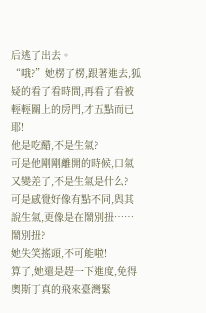后逃了出去。
“哦?”她楞了楞,跟著進去,狐疑的看了看時間,再看了看被輕輕關上的房門,才五點而已耶!
他是吃醋,不是生氣?
可是他剛剛離開的時候,口氣又變差了,不是生氣是什么?
可是感覺好像有點不同,與其說生氣,更像是在鬧別扭……
鬧別扭?
她失笑搖頭,不可能啦!
算了,她還是趕一下進度,免得奧斯丁真的飛來臺灣緊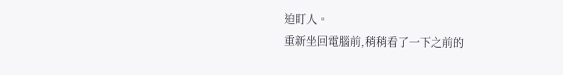迫盯人。
重新坐回電腦前,稍稍看了一下之前的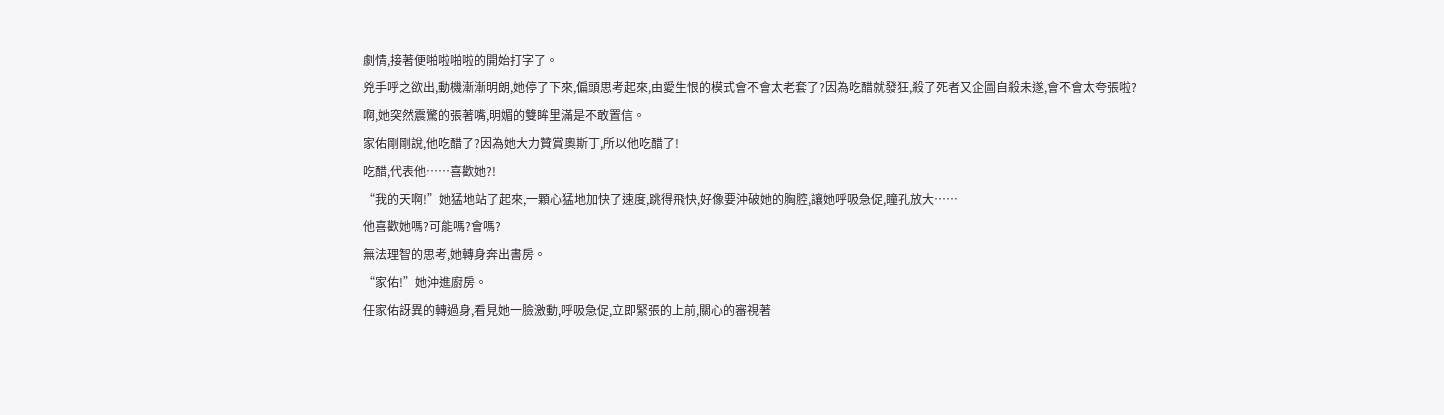劇情,接著便啪啦啪啦的開始打字了。
兇手呼之欲出,動機漸漸明朗,她停了下來,偏頭思考起來,由愛生恨的模式會不會太老套了?因為吃醋就發狂,殺了死者又企圖自殺未遂,會不會太夸張啦?
啊,她突然震驚的張著嘴,明媚的雙眸里滿是不敢置信。
家佑剛剛說,他吃醋了?因為她大力贊賞奧斯丁,所以他吃醋了!
吃醋,代表他……喜歡她?!
“我的天啊!”她猛地站了起來,一顆心猛地加快了速度,跳得飛快,好像要沖破她的胸腔,讓她呼吸急促,瞳孔放大……
他喜歡她嗎?可能嗎?會嗎?
無法理智的思考,她轉身奔出書房。
“家佑!”她沖進廚房。
任家佑訝異的轉過身,看見她一臉激動,呼吸急促,立即緊張的上前,關心的審視著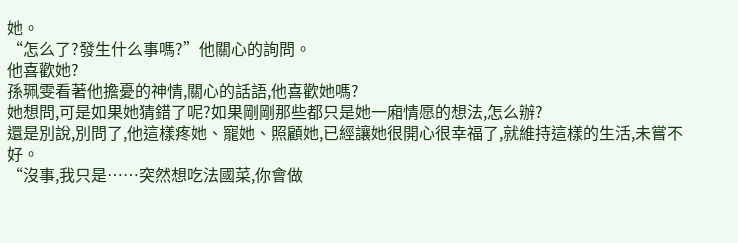她。
“怎么了?發生什么事嗎?”他關心的詢問。
他喜歡她?
孫珮雯看著他擔憂的神情,關心的話語,他喜歡她嗎?
她想問,可是如果她猜錯了呢?如果剛剛那些都只是她一廂情愿的想法,怎么辦?
還是別說,別問了,他這樣疼她、寵她、照顧她,已經讓她很開心很幸福了,就維持這樣的生活,未嘗不好。
“沒事,我只是……突然想吃法國菜,你會做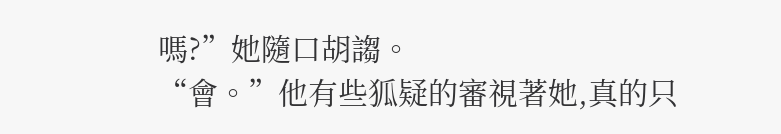嗎?”她隨口胡謅。
“會。”他有些狐疑的審視著她,真的只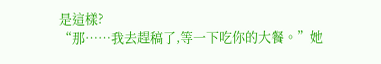是這樣?
“那……我去趕稿了,等一下吃你的大餐。”她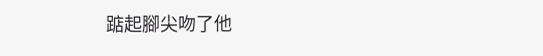踮起腳尖吻了他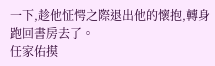一下,趁他怔愕之際退出他的懷抱,轉身跑回書房去了。
任家佑摸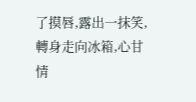了摸唇,露出一抹笑,轉身走向冰箱,心甘情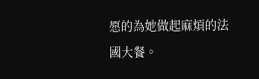愿的為她做起麻煩的法國大餐。